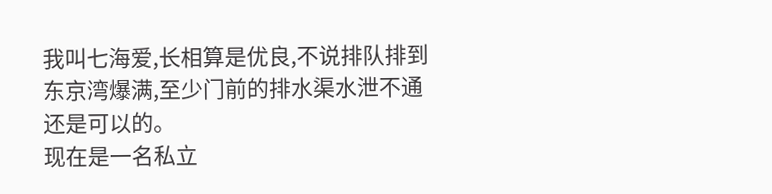我叫七海爱,长相算是优良,不说排队排到东京湾爆满,至少门前的排水渠水泄不通还是可以的。
现在是一名私立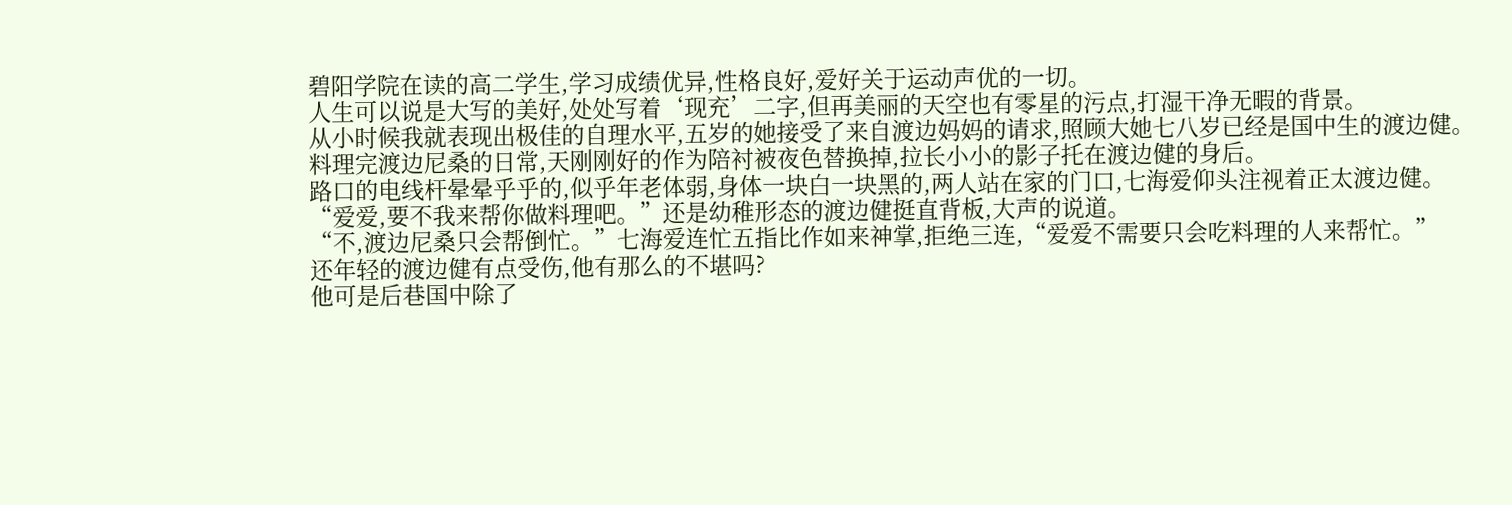碧阳学院在读的高二学生,学习成绩优异,性格良好,爱好关于运动声优的一切。
人生可以说是大写的美好,处处写着‘现充’二字,但再美丽的天空也有零星的污点,打湿干净无暇的背景。
从小时候我就表现出极佳的自理水平,五岁的她接受了来自渡边妈妈的请求,照顾大她七八岁已经是国中生的渡边健。
料理完渡边尼桑的日常,天刚刚好的作为陪衬被夜色替换掉,拉长小小的影子托在渡边健的身后。
路口的电线杆晕晕乎乎的,似乎年老体弱,身体一块白一块黑的,两人站在家的门口,七海爱仰头注视着正太渡边健。
“爱爱,要不我来帮你做料理吧。”还是幼稚形态的渡边健挺直背板,大声的说道。
“不,渡边尼桑只会帮倒忙。”七海爱连忙五指比作如来神掌,拒绝三连,“爱爱不需要只会吃料理的人来帮忙。”
还年轻的渡边健有点受伤,他有那么的不堪吗?
他可是后巷国中除了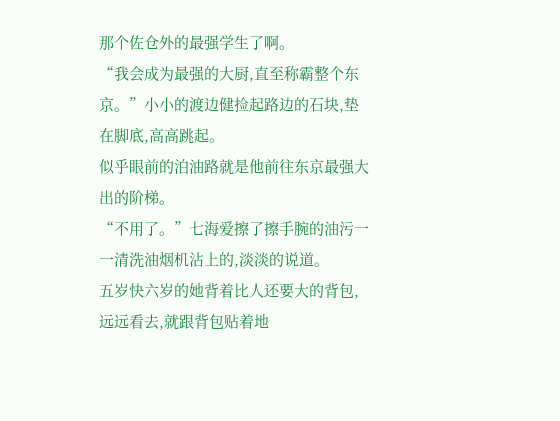那个佐仓外的最强学生了啊。
“我会成为最强的大厨,直至称霸整个东京。”小小的渡边健捡起路边的石块,垫在脚底,高高跳起。
似乎眼前的泊油路就是他前往东京最强大出的阶梯。
“不用了。”七海爱擦了擦手腕的油污一一清洗油烟机沾上的,淡淡的说道。
五岁快六岁的她背着比人还要大的背包,远远看去,就跟背包贴着地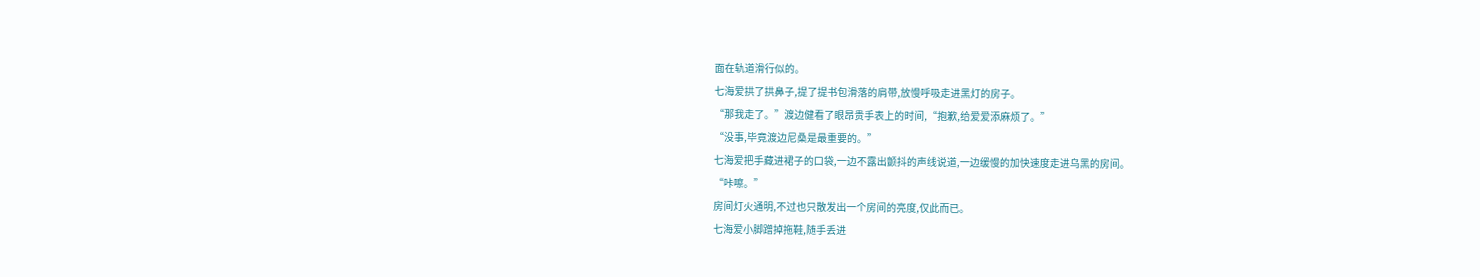面在轨道滑行似的。
七海爱拱了拱鼻子,提了提书包滑落的肩带,放慢呼吸走进黑灯的房子。
“那我走了。”渡边健看了眼昂贵手表上的时间,“抱歉,给爱爱添麻烦了。”
“没事,毕竟渡边尼桑是最重要的。”
七海爱把手藏进裙子的口袋,一边不露出颤抖的声线说道,一边缓慢的加快速度走进乌黑的房间。
“咔嚓。”
房间灯火通明,不过也只散发出一个房间的亮度,仅此而已。
七海爱小脚蹭掉拖鞋,随手丢进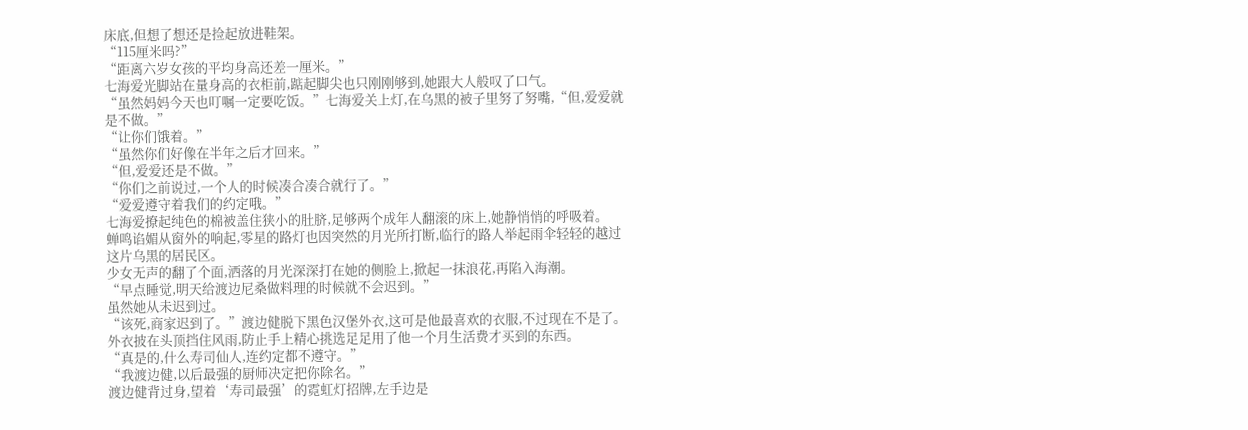床底,但想了想还是捡起放进鞋架。
“115厘米吗?”
“距离六岁女孩的平均身高还差一厘米。”
七海爱光脚站在量身高的衣柜前,踮起脚尖也只刚刚够到,她跟大人般叹了口气。
“虽然妈妈今天也叮嘱一定要吃饭。”七海爱关上灯,在乌黑的被子里努了努嘴,“但,爱爱就是不做。”
“让你们饿着。”
“虽然你们好像在半年之后才回来。”
“但,爱爱还是不做。”
“你们之前说过,一个人的时候凑合凑合就行了。”
“爱爱遵守着我们的约定哦。”
七海爱撩起纯色的棉被盖住狭小的肚脐,足够两个成年人翻滚的床上,她静悄悄的呼吸着。
蝉鸣谄媚从窗外的响起,零星的路灯也因突然的月光所打断,临行的路人举起雨伞轻轻的越过这片乌黑的居民区。
少女无声的翻了个面,洒落的月光深深打在她的侧脸上,掀起一抹浪花,再陷入海潮。
“早点睡觉,明天给渡边尼桑做料理的时候就不会迟到。”
虽然她从未迟到过。
“该死,商家迟到了。”渡边健脱下黑色汉堡外衣,这可是他最喜欢的衣服,不过现在不是了。
外衣披在头顶挡住风雨,防止手上精心挑选足足用了他一个月生活费才买到的东西。
“真是的,什么寿司仙人,连约定都不遵守。”
“我渡边健,以后最强的厨师决定把你除名。”
渡边健背过身,望着‘寿司最强’的霓虹灯招牌,左手边是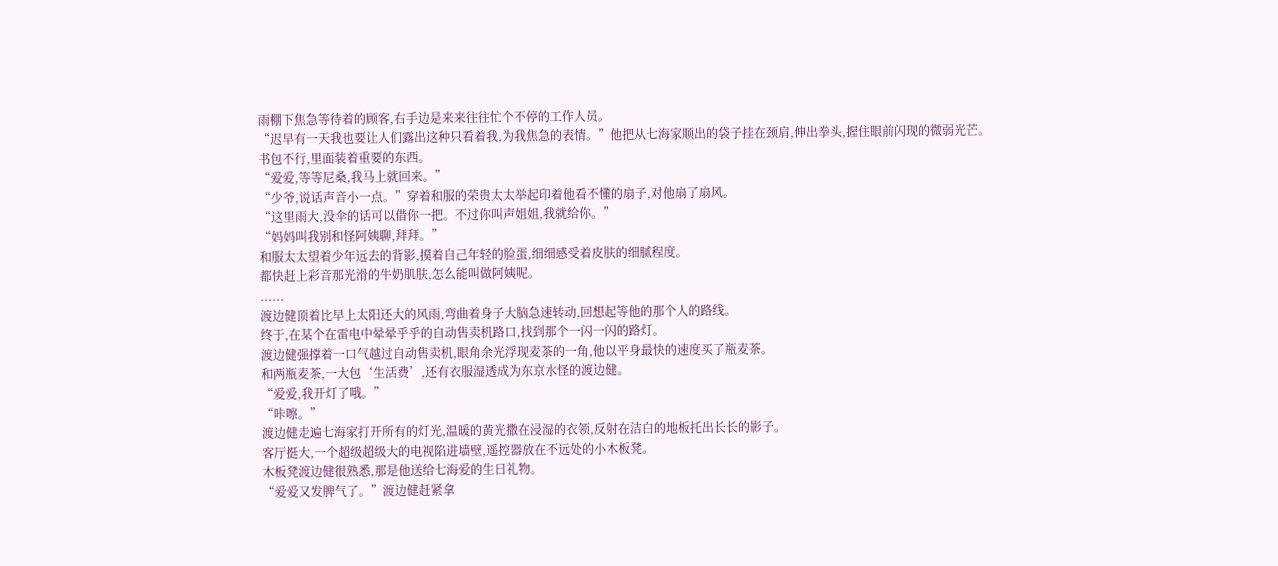雨棚下焦急等待着的顾客,右手边是来来往往忙个不停的工作人员。
“迟早有一天我也要让人们露出这种只看着我,为我焦急的表情。”他把从七海家顺出的袋子挂在颈肩,伸出拳头,握住眼前闪现的微弱光芒。
书包不行,里面装着重要的东西。
“爱爱,等等尼桑,我马上就回来。”
“少爷,说话声音小一点。”穿着和服的荣贵太太举起印着他看不懂的扇子,对他扇了扇风。
“这里雨大,没伞的话可以借你一把。不过你叫声姐姐,我就给你。”
“妈妈叫我别和怪阿姨聊,拜拜。”
和服太太望着少年远去的背影,摸着自己年轻的脸蛋,细细感受着皮肤的细腻程度。
都快赶上彩音那光滑的牛奶肌肤,怎么能叫做阿姨呢。
......
渡边健顶着比早上太阳还大的风雨,弯曲着身子大脑急速转动,回想起等他的那个人的路线。
终于,在某个在雷电中晕晕乎乎的自动售卖机路口,找到那个一闪一闪的路灯。
渡边健强撑着一口气越过自动售卖机,眼角余光浮现麦茶的一角,他以平身最快的速度买了瓶麦茶。
和两瓶麦茶,一大包‘生活费’,还有衣服湿透成为东京水怪的渡边健。
“爱爱,我开灯了哦。”
“咔嚓。”
渡边健走遍七海家打开所有的灯光,温暖的黄光撒在浸湿的衣领,反射在洁白的地板托出长长的影子。
客厅挺大,一个超级超级大的电视陷进墙壁,遥控器放在不远处的小木板凳。
木板凳渡边健很熟悉,那是他送给七海爱的生日礼物。
“爱爱又发脾气了。”渡边健赶紧拿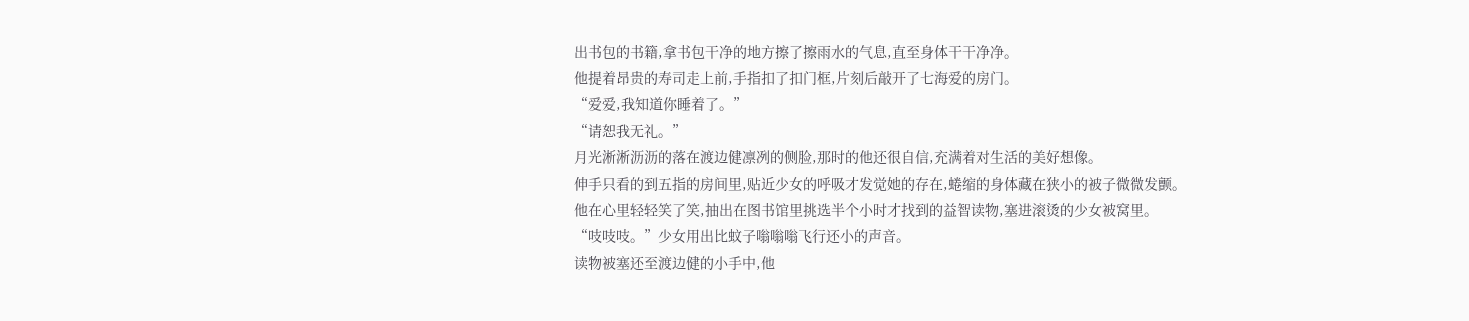出书包的书籍,拿书包干净的地方擦了擦雨水的气息,直至身体干干净净。
他提着昂贵的寿司走上前,手指扣了扣门框,片刻后敲开了七海爱的房门。
“爱爱,我知道你睡着了。”
“请恕我无礼。”
月光淅淅沥沥的落在渡边健凛冽的侧脸,那时的他还很自信,充满着对生活的美好想像。
伸手只看的到五指的房间里,贴近少女的呼吸才发觉她的存在,蜷缩的身体藏在狭小的被子微微发颤。
他在心里轻轻笑了笑,抽出在图书馆里挑选半个小时才找到的益智读物,塞进滚烫的少女被窝里。
“吱吱吱。”少女用出比蚊子嗡嗡嗡飞行还小的声音。
读物被塞还至渡边健的小手中,他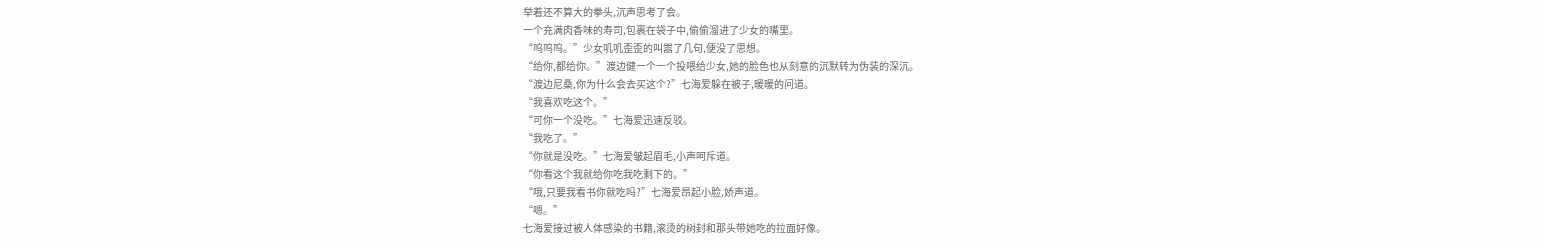举着还不算大的拳头,沉声思考了会。
一个充满肉香味的寿司,包裹在袋子中,偷偷溜进了少女的嘴里。
“呜呜呜。”少女叽叽歪歪的叫嚣了几句,便没了思想。
“给你,都给你。”渡边健一个一个投喂给少女,她的脸色也从刻意的沉默转为伪装的深沉。
“渡边尼桑,你为什么会去买这个?”七海爱躲在被子,暖暖的问道。
“我喜欢吃这个。”
“可你一个没吃。”七海爱迅速反驳。
“我吃了。”
“你就是没吃。”七海爱皱起眉毛,小声呵斥道。
“你看这个我就给你吃我吃剩下的。”
“哦,只要我看书你就吃吗?”七海爱昂起小脸,娇声道。
“嗯。”
七海爱接过被人体感染的书籍,滚烫的树封和那头带她吃的拉面好像。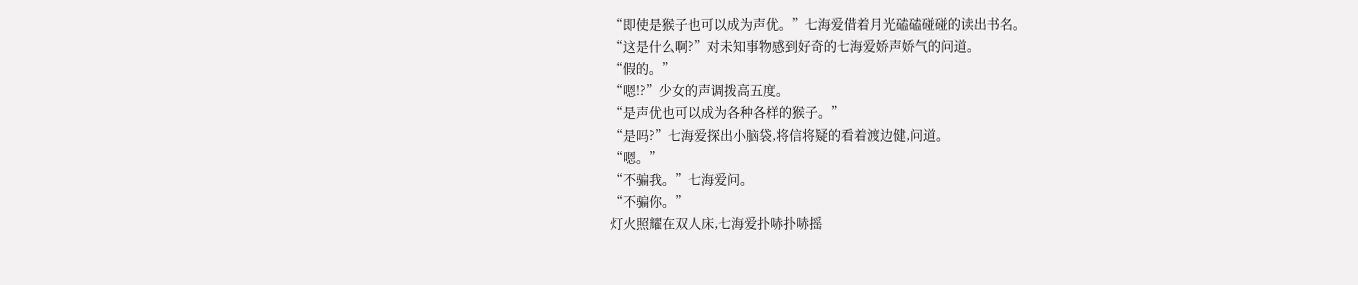“即使是猴子也可以成为声优。”七海爱借着月光磕磕碰碰的读出书名。
“这是什么啊?”对未知事物感到好奇的七海爱娇声娇气的问道。
“假的。”
“嗯!?”少女的声调拨高五度。
“是声优也可以成为各种各样的猴子。”
“是吗?”七海爱探出小脑袋,将信将疑的看着渡边健,问道。
“嗯。”
“不骗我。”七海爱问。
“不骗你。”
灯火照耀在双人床,七海爱扑哧扑哧摇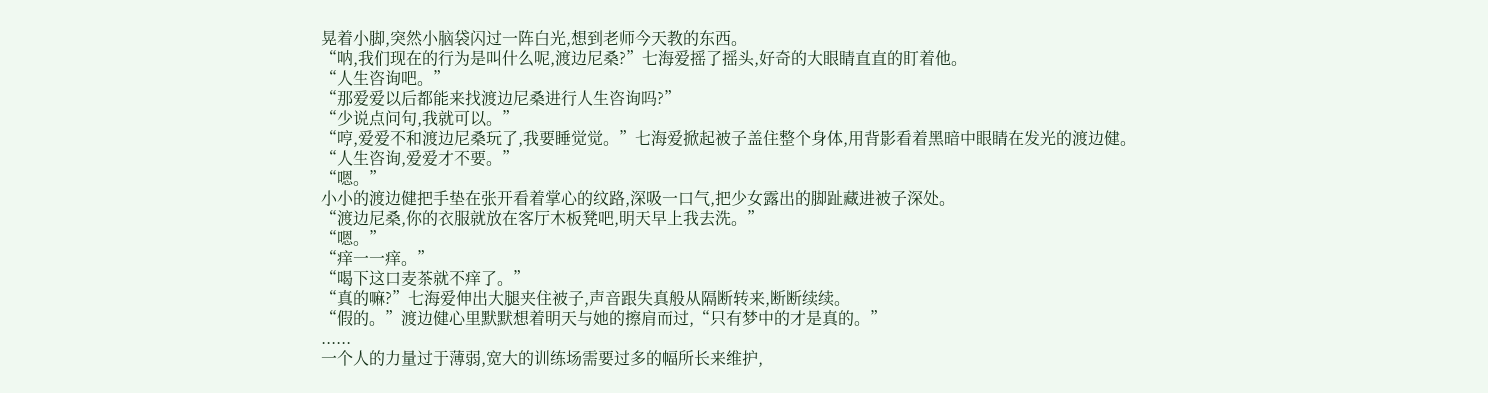晃着小脚,突然小脑袋闪过一阵白光,想到老师今天教的东西。
“呐,我们现在的行为是叫什么呢,渡边尼桑?”七海爱摇了摇头,好奇的大眼睛直直的盯着他。
“人生咨询吧。”
“那爱爱以后都能来找渡边尼桑进行人生咨询吗?”
“少说点问句,我就可以。”
“哼,爱爱不和渡边尼桑玩了,我要睡觉觉。”七海爱掀起被子盖住整个身体,用背影看着黑暗中眼睛在发光的渡边健。
“人生咨询,爱爱才不要。”
“嗯。”
小小的渡边健把手垫在张开看着掌心的纹路,深吸一口气,把少女露出的脚趾藏进被子深处。
“渡边尼桑,你的衣服就放在客厅木板凳吧,明天早上我去洗。”
“嗯。”
“痒一一痒。”
“喝下这口麦茶就不痒了。”
“真的嘛?”七海爱伸出大腿夹住被子,声音跟失真般从隔断转来,断断续续。
“假的。”渡边健心里默默想着明天与她的擦肩而过,“只有梦中的才是真的。”
......
一个人的力量过于薄弱,宽大的训练场需要过多的幅所长来维护,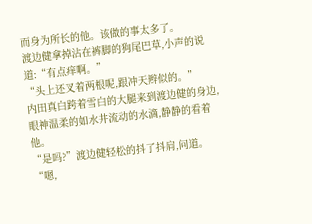而身为所长的他。该做的事太多了。
渡边健拿掉沾在裤脚的狗尾巴草,小声的说道:“有点痒啊。”
“头上还叉着两根呢,跟冲天辫似的。”
内田真白跨着雪白的大腿来到渡边健的身边,眼神温柔的如水井流动的水滴,静静的看着他。
“是吗?”渡边健轻松的抖了抖肩,问道。
“嗯,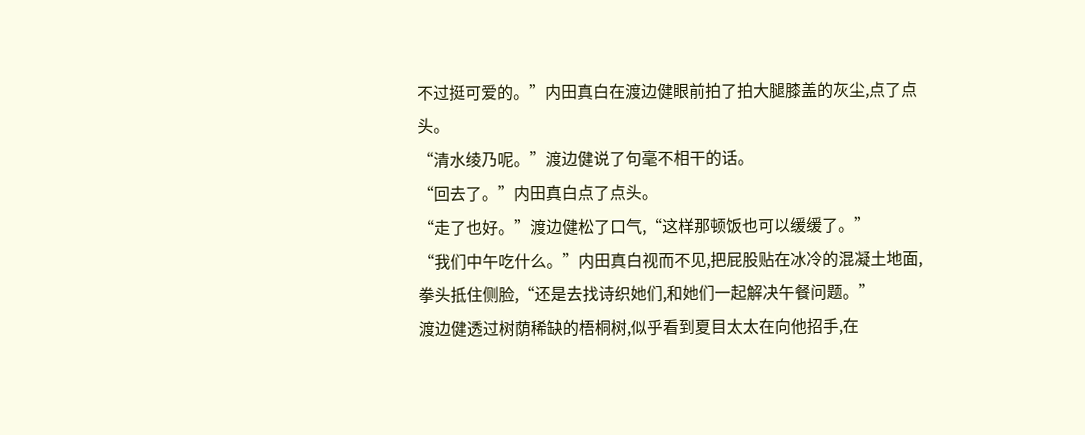不过挺可爱的。”内田真白在渡边健眼前拍了拍大腿膝盖的灰尘,点了点头。
“清水绫乃呢。”渡边健说了句毫不相干的话。
“回去了。”内田真白点了点头。
“走了也好。”渡边健松了口气,“这样那顿饭也可以缓缓了。”
“我们中午吃什么。”内田真白视而不见,把屁股贴在冰冷的混凝土地面,拳头抵住侧脸,“还是去找诗织她们,和她们一起解决午餐问题。”
渡边健透过树荫稀缺的梧桐树,似乎看到夏目太太在向他招手,在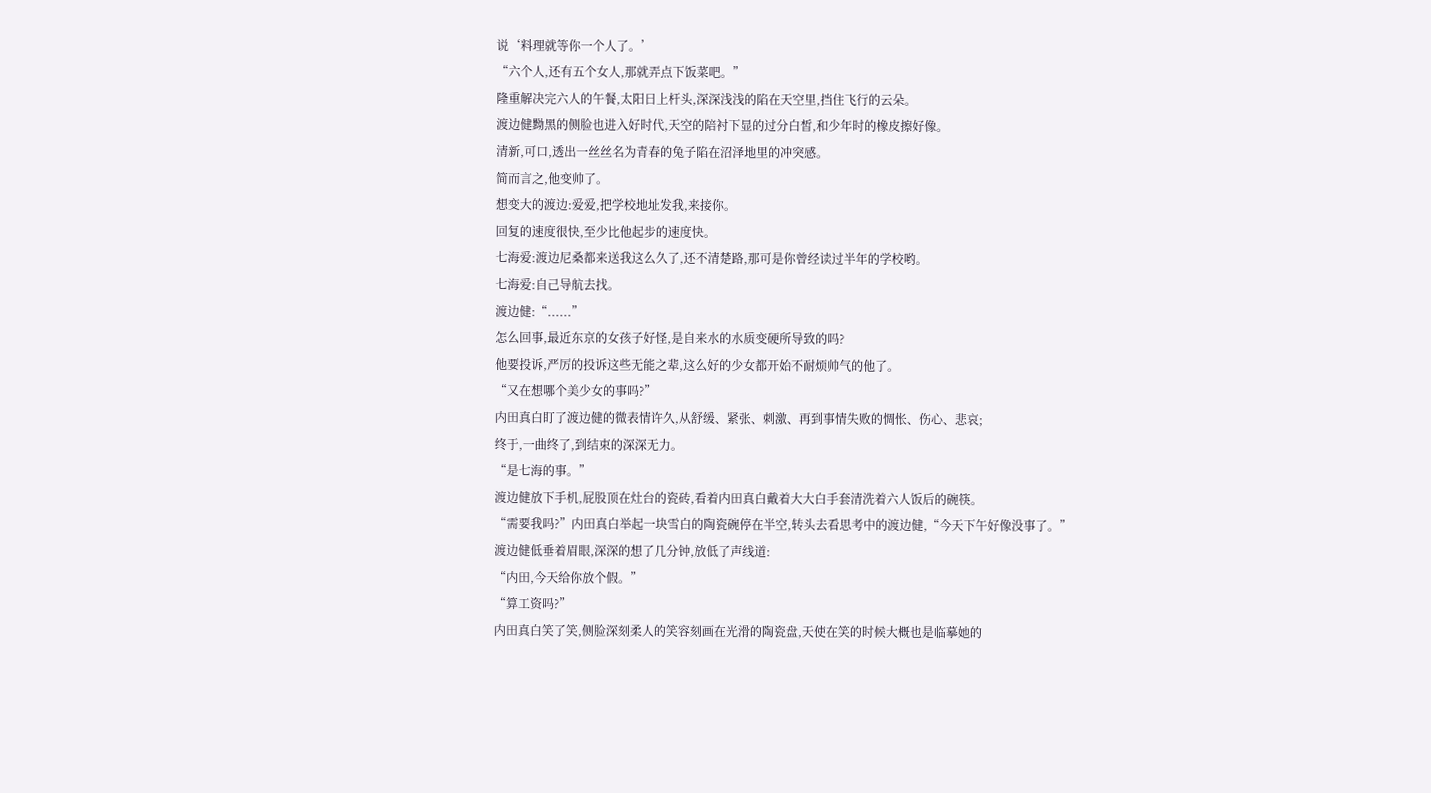说‘料理就等你一个人了。’
“六个人,还有五个女人,那就弄点下饭菜吧。”
隆重解决完六人的午餐,太阳日上杆头,深深浅浅的陷在天空里,挡住飞行的云朵。
渡边健黝黑的侧脸也进入好时代,天空的陪衬下显的过分白皙,和少年时的橡皮擦好像。
清新,可口,透出一丝丝名为青春的兔子陷在沼泽地里的冲突感。
简而言之,他变帅了。
想变大的渡边:爱爱,把学校地址发我,来接你。
回复的速度很快,至少比他起步的速度快。
七海爱:渡边尼桑都来送我这么久了,还不清楚路,那可是你曾经读过半年的学校哟。
七海爱:自己导航去找。
渡边健:“......”
怎么回事,最近东京的女孩子好怪,是自来水的水质变硬所导致的吗?
他要投诉,严厉的投诉这些无能之辈,这么好的少女都开始不耐烦帅气的他了。
“又在想哪个美少女的事吗?”
内田真白盯了渡边健的微表情许久,从舒缓、紧张、刺激、再到事情失败的惆怅、伤心、悲哀;
终于,一曲终了,到结束的深深无力。
“是七海的事。”
渡边健放下手机,屁股顶在灶台的瓷砖,看着内田真白戴着大大白手套清洗着六人饭后的碗筷。
“需要我吗?”内田真白举起一块雪白的陶瓷碗停在半空,转头去看思考中的渡边健,“今天下午好像没事了。”
渡边健低垂着眉眼,深深的想了几分钟,放低了声线道:
“内田,今天给你放个假。”
“算工资吗?”
内田真白笑了笑,侧脸深刻柔人的笑容刻画在光滑的陶瓷盘,天使在笑的时候大概也是临摹她的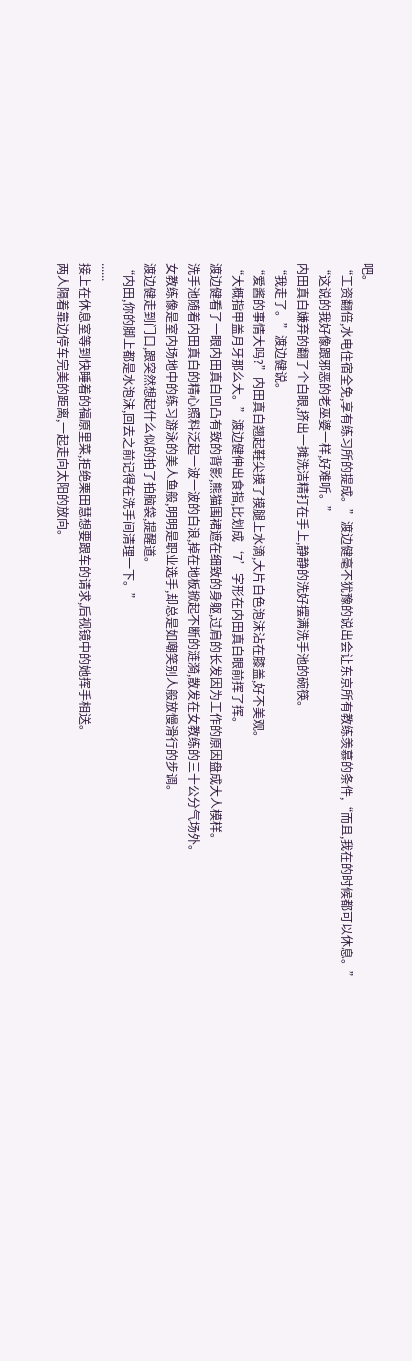吧。
“工资翻倍,水电住宿全免,享有练习所的提成。”渡边健毫不犹豫的说出会让东京所有教练羡慕的条件,“而且,我在的时候都可以休息。”
“这说的我好像跟邪恶的老巫婆一样,好难听。”
内田真白嫌弃的翻了个白眼,挤出一摊洗洁精打在手上,静静的洗好摆满洗手池的碗筷。
“我走了。”渡边健说。
“爱酱的事情大吗?”内田真白翘起鞋尖摸了摸腿上水滴,大片白色泡沫沾在膝盖,好不美观。
“大概指甲盖月牙那么大。”渡边健伸出食指,比划成‘7’字形在内田真白眼前挥了挥。
渡边健看了一眼内田真白凹凸有致的背影,熊猫围裙遮在细致的身躯,过肩的长发因为工作的原因盘成大人模样。
洗手池随着内田真白的精心照料泛起一波一波的白浪,掉在地板掀起不断的涟漪,散发在女教练的三十公分气场外。
女教练像是室内场地中的练习游泳的美人鱼般,明明是职业选手,却总是如嘲笑别人般放慢滑行的步调。
渡边健走到门口,跟突然想起什么似的拍了拍脑袋,提醒道。
“内田,你的脚上都是水泡沫,回去之前记得在洗手间清理一下。”
......
接上在休息室等到快睡着的福原里菜,拒绝栗田慧想要跟车的请求,后视镜中的她挥手相送。
两人隔着靠边停车完美的距离,一起走向太阳的放向。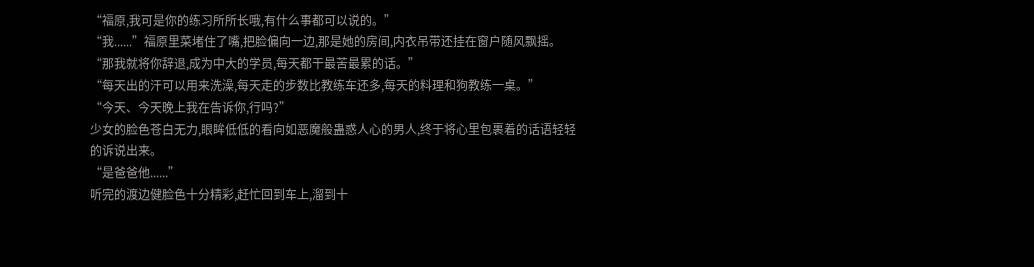“福原,我可是你的练习所所长哦,有什么事都可以说的。”
“我......”福原里菜堵住了嘴,把脸偏向一边,那是她的房间,内衣吊带还挂在窗户随风飘摇。
“那我就将你辞退,成为中大的学员,每天都干最苦最累的话。”
“每天出的汗可以用来洗澡,每天走的步数比教练车还多,每天的料理和狗教练一桌。”
“今天、今天晚上我在告诉你,行吗?”
少女的脸色苍白无力,眼眸低低的看向如恶魔般蛊惑人心的男人,终于将心里包裹着的话语轻轻的诉说出来。
“是爸爸他......”
听完的渡边健脸色十分精彩,赶忙回到车上,溜到十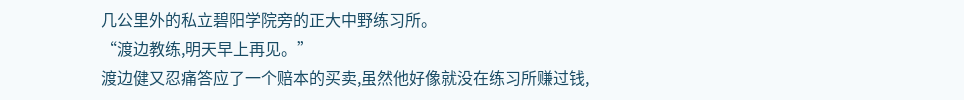几公里外的私立碧阳学院旁的正大中野练习所。
“渡边教练,明天早上再见。”
渡边健又忍痛答应了一个赔本的买卖,虽然他好像就没在练习所赚过钱,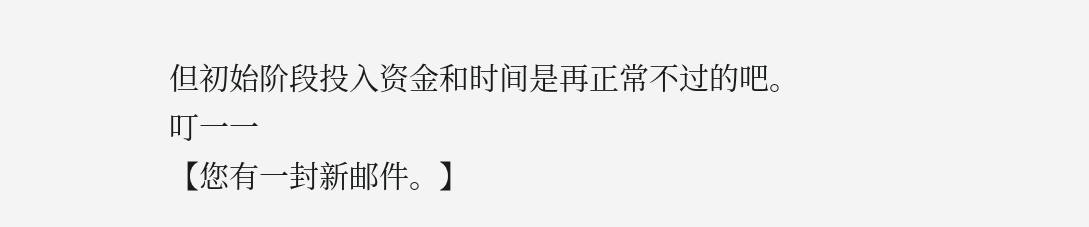但初始阶段投入资金和时间是再正常不过的吧。
叮一一
【您有一封新邮件。】